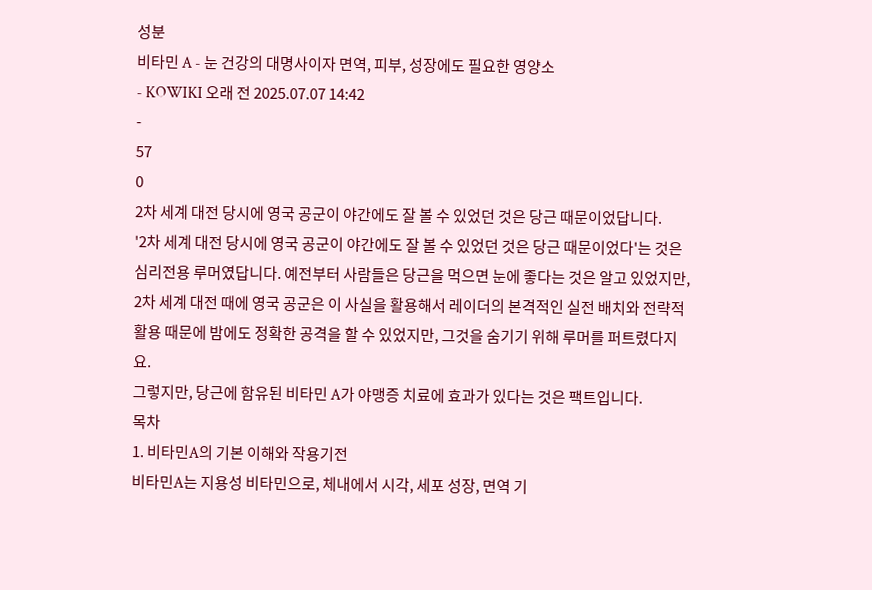성분
비타민 A - 눈 건강의 대명사이자 면역, 피부, 성장에도 필요한 영양소
- KOWIKI 오래 전 2025.07.07 14:42
-
57
0
2차 세계 대전 당시에 영국 공군이 야간에도 잘 볼 수 있었던 것은 당근 때문이었답니다.
'2차 세계 대전 당시에 영국 공군이 야간에도 잘 볼 수 있었던 것은 당근 때문이었다'는 것은 심리전용 루머였답니다. 예전부터 사람들은 당근을 먹으면 눈에 좋다는 것은 알고 있었지만, 2차 세계 대전 때에 영국 공군은 이 사실을 활용해서 레이더의 본격적인 실전 배치와 전략적 활용 때문에 밤에도 정확한 공격을 할 수 있었지만, 그것을 숨기기 위해 루머를 퍼트렸다지요.
그렇지만, 당근에 함유된 비타민 A가 야맹증 치료에 효과가 있다는 것은 팩트입니다.
목차
1. 비타민A의 기본 이해와 작용기전
비타민A는 지용성 비타민으로, 체내에서 시각, 세포 성장, 면역 기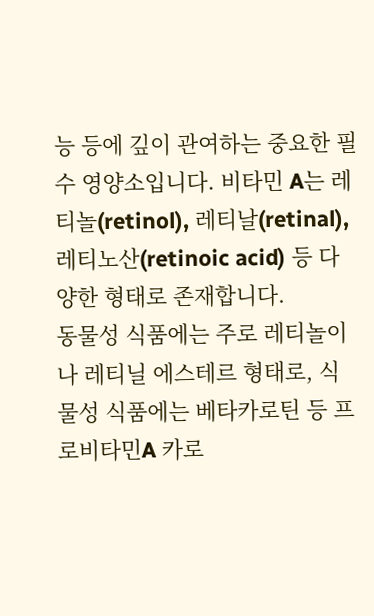능 등에 깊이 관여하는 중요한 필수 영양소입니다. 비타민 A는 레티놀(retinol), 레티날(retinal), 레티노산(retinoic acid) 등 다양한 형태로 존재합니다.
동물성 식품에는 주로 레티놀이나 레티닐 에스테르 형태로, 식물성 식품에는 베타카로틴 등 프로비타민A 카로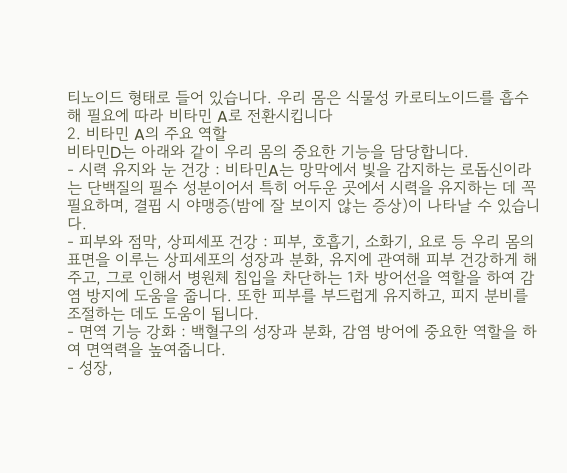티노이드 형태로 들어 있습니다. 우리 몸은 식물성 카로티노이드를 흡수해 필요에 따라 비타민 A로 전환시킵니다
2. 비타민 A의 주요 역할
비타민D는 아래와 같이 우리 몸의 중요한 기능을 담당합니다.
- 시력 유지와 눈 건강 : 비타민A는 망막에서 빛을 감지하는 로돕신이라는 단백질의 필수 성분이어서 특히 어두운 곳에서 시력을 유지하는 데 꼭 필요하며, 결핍 시 야맹증(밤에 잘 보이지 않는 증상)이 나타날 수 있습니다.
- 피부와 점막, 상피세포 건강 : 피부, 호흡기, 소화기, 요로 등 우리 몸의 표면을 이루는 상피세포의 성장과 분화, 유지에 관여해 피부 건강하게 해주고, 그로 인해서 병원체 침입을 차단하는 1차 방어선을 역할을 하여 감염 방지에 도움을 줍니다. 또한 피부를 부드럽게 유지하고, 피지 분비를 조절하는 데도 도움이 됩니다.
- 면역 기능 강화 : 백혈구의 성장과 분화, 감염 방어에 중요한 역할을 하여 면역력을 높여줍니다.
- 성장,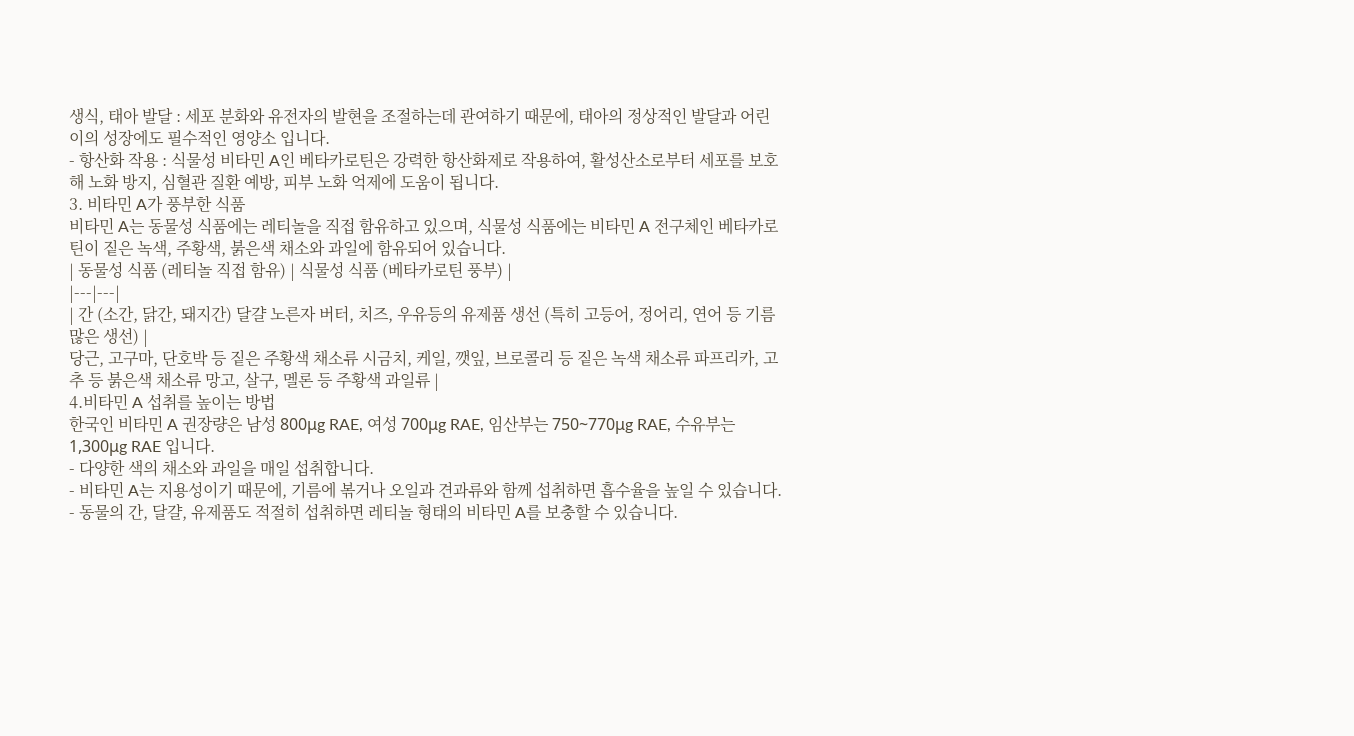생식, 태아 발달 : 세포 분화와 유전자의 발현을 조절하는데 관여하기 때문에, 태아의 정상적인 발달과 어린이의 성장에도 필수적인 영양소 입니다.
- 항산화 작용 : 식물성 비타민 A인 베타카로틴은 강력한 항산화제로 작용하여, 활성산소로부터 세포를 보호해 노화 방지, 심혈관 질환 예방, 피부 노화 억제에 도움이 됩니다.
3. 비타민 A가 풍부한 식품
비타민 A는 동물성 식품에는 레티놀을 직접 함유하고 있으며, 식물성 식품에는 비타민 A 전구체인 베타카로틴이 짙은 녹색, 주황색, 붉은색 채소와 과일에 함유되어 있습니다.
| 동물성 식품 (레티놀 직접 함유) | 식물성 식품 (베타카로틴 풍부) |
|---|---|
| 간 (소간, 닭간, 돼지간) 달걀 노른자 버터, 치즈, 우유등의 유제품 생선 (특히 고등어, 정어리, 연어 등 기름 많은 생선) |
당근, 고구마, 단호박 등 짙은 주황색 채소류 시금치, 케일, 깻잎, 브로콜리 등 짙은 녹색 채소류 파프리카, 고추 등 붉은색 채소류 망고, 살구, 멜론 등 주황색 과일류 |
4.비타민 A 섭취를 높이는 방법
한국인 비타민 A 권장량은 남성 800μg RAE, 여성 700μg RAE, 임산부는 750~770μg RAE, 수유부는 1,300μg RAE 입니다.
- 다양한 색의 채소와 과일을 매일 섭취합니다.
- 비타민 A는 지용성이기 때문에, 기름에 볶거나 오일과 견과류와 함께 섭취하면 흡수율을 높일 수 있습니다.
- 동물의 간, 달걀, 유제품도 적절히 섭취하면 레티놀 형태의 비타민 A를 보충할 수 있습니다.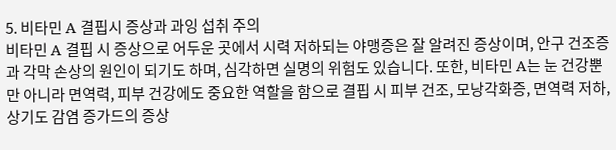5. 비타민 A 결핍시 증상과 과잉 섭취 주의
비타민 A 결핍 시 증상으로 어두운 곳에서 시력 저하되는 야맹증은 잘 알려진 증상이며, 안구 건조증과 각막 손상의 원인이 되기도 하며, 심각하면 실명의 위험도 있습니다. 또한, 비타민 A는 눈 건강뿐만 아니라 면역력, 피부 건강에도 중요한 역할을 함으로 결핍 시 피부 건조, 모낭각화증, 면역력 저하, 상기도 감염 증가드의 증상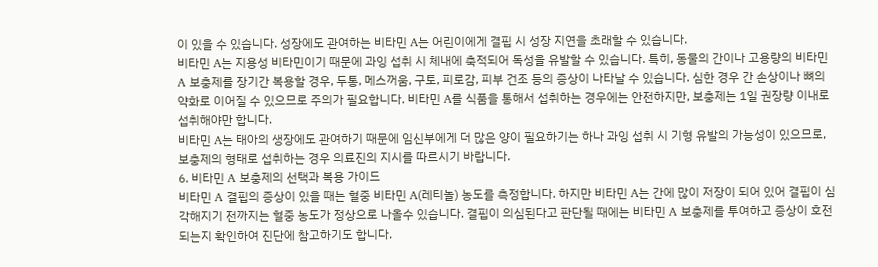이 있을 수 있습니다. 성장에도 관여하는 비타민 A는 어린이에게 결핍 시 성장 지연을 초래할 수 있습니다.
비타민 A는 지용성 비타민이기 때문에 과잉 섭취 시 체내에 축적되어 독성을 유발할 수 있습니다. 특히, 동물의 간이나 고용량의 비타민 A 보충제를 장기간 복용할 경우, 두통, 메스꺼움, 구토, 피로감, 피부 건조 등의 증상이 나타날 수 있습니다. 심한 경우 간 손상이나 뼈의 약화로 이어질 수 있으므로 주의가 필요합니다. 비타민 A를 식품을 통해서 섭취하는 경우에는 안전하지만, 보충제는 1일 권장량 이내로 섭취해야만 합니다.
비타민 A는 태아의 생장에도 관여하기 때문에 임신부에게 더 많은 양이 필요하기는 하나 과잉 섭취 시 기형 유발의 가능성이 있으므로, 보충제의 형태로 섭취하는 경우 의료진의 지시를 따르시기 바랍니다.
6. 비타민 A 보충제의 선택과 복용 가이드
비타민 A 결핍의 증상이 있을 때는 혈중 비타민 A(레티놀) 농도를 측정합니다. 하지만 비타민 A는 간에 많이 저장이 되어 있어 결핍이 심각해지기 전까지는 혈중 농도가 정상으로 나올수 있습니다. 결핍이 의심된다고 판단될 때에는 비타민 A 보충제를 투여하고 증상이 호전되는지 확인하여 진단에 참고하기도 합니다.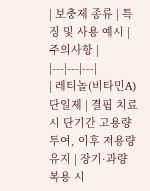| 보충제 종류 | 특징 및 사용 예시 | 주의사항 |
|---|---|---|
| 레티놀(비타민A) 단일제 | 결핍 치료 시 단기간 고용량 투여, 이후 저용량 유지 | 장기·과량 복용 시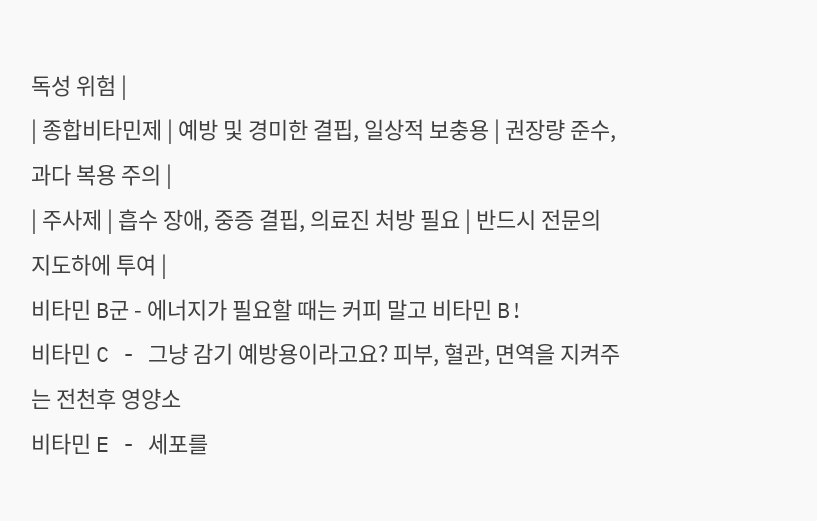독성 위험 |
| 종합비타민제 | 예방 및 경미한 결핍, 일상적 보충용 | 권장량 준수, 과다 복용 주의 |
| 주사제 | 흡수 장애, 중증 결핍, 의료진 처방 필요 | 반드시 전문의 지도하에 투여 |
비타민 B군 - 에너지가 필요할 때는 커피 말고 비타민 B!
비타민 C - 그냥 감기 예방용이라고요? 피부, 혈관, 면역을 지켜주는 전천후 영양소
비타민 E - 세포를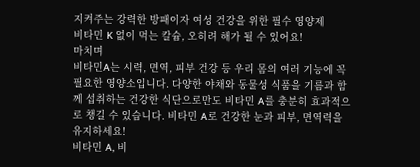지켜주는 강력한 방패이자 여성 건강을 위한 필수 영양제
비타민 K 없이 먹는 칼슘, 오히려 해가 될 수 있어요!
마치며
비타민A는 시력, 면역, 피부 건강 등 우리 몸의 여러 기능에 꼭 필요한 영양소입니다. 다양한 야채와 동물성 식품을 기름과 함께 섭취하는 건강한 식단으로만도 비타민 A를 충분히 효과적으로 챙길 수 있습니다. 비타민 A로 건강한 눈과 피부, 면역력을 유지하세요!
비타민 A, 비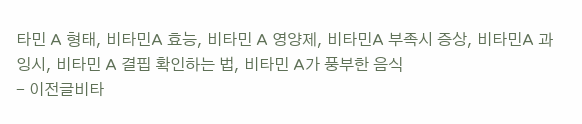타민 A 형태, 비타민A 효능, 비타민 A 영양제, 비타민A 부족시 증상, 비타민A 과잉시, 비타민 A 결핍 확인하는 법, 비타민 A가 풍부한 음식
- 이전글비타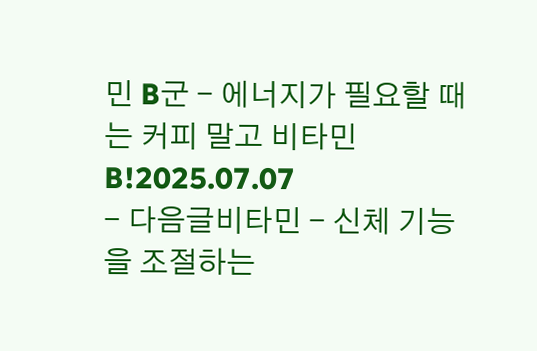민 B군 - 에너지가 필요할 때는 커피 말고 비타민 B!2025.07.07
- 다음글비타민 - 신체 기능을 조절하는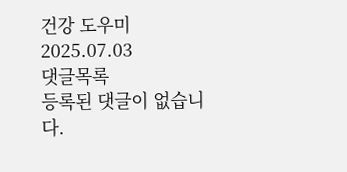건강 도우미2025.07.03
댓글목록
등록된 댓글이 없습니다.